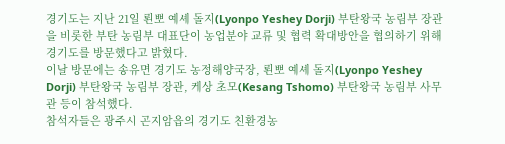경기도는 지난 21일 뢴뽀 예셰 돌지(Lyonpo Yeshey Dorji) 부탄왕국 농림부 장관을 비롯한 부탄 농림부 대표단이 농업분야 교류 및 협력 확대방안을 협의하기 위해 경기도를 방문했다고 밝혔다.
이날 방문에는 송유면 경기도 농정해양국장, 뢴뽀 예셰 돌지(Lyonpo Yeshey Dorji) 부탄왕국 농림부 장관, 케상 초모(Kesang Tshomo) 부탄왕국 농림부 사무관 등이 참석했다.
참석자들은 광주시 곤지암읍의 경기도 친환경농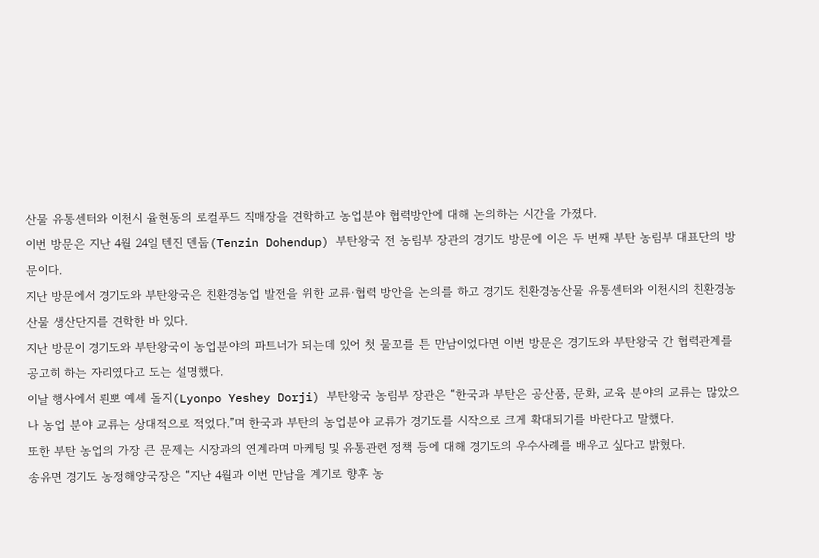산물 유통센터와 이천시 율현동의 로컬푸드 직매장을 견학하고 농업분야 협력방안에 대해 논의하는 시간을 가졌다.
이번 방문은 지난 4월 24일 텐진 덴둡(Tenzin Dohendup) 부탄왕국 전 농림부 장관의 경기도 방문에 이은 두 번째 부탄 농림부 대표단의 방문이다.
지난 방문에서 경기도와 부탄왕국은 친환경농업 발전을 위한 교류·협력 방안을 논의를 하고 경기도 친환경농산물 유통센터와 이천시의 친환경농산물 생산단지를 견학한 바 있다.
지난 방문이 경기도와 부탄왕국이 농업분야의 파트너가 되는데 있어 첫 물꼬를 튼 만남이었다면 이번 방문은 경기도와 부탄왕국 간 협력관계를 공고히 하는 자리였다고 도는 설명했다.
이날 행사에서 뢴뽀 예셰 돌지(Lyonpo Yeshey Dorji) 부탄왕국 농림부 장관은 “한국과 부탄은 공산품, 문화, 교육 분야의 교류는 많았으나 농업 분야 교류는 상대적으로 적었다.”며 한국과 부탄의 농업분야 교류가 경기도를 시작으로 크게 확대되기를 바란다고 말했다.
또한 부탄 농업의 가장 큰 문제는 시장과의 연계라며 마케팅 및 유통관련 정책 등에 대해 경기도의 우수사례를 배우고 싶다고 밝혔다.
송유면 경기도 농정해양국장은 “지난 4월과 이번 만남을 계기로 향후 농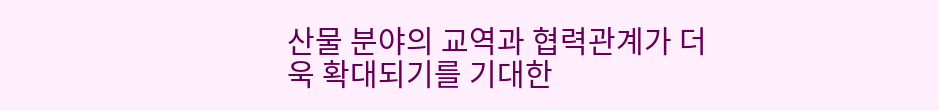산물 분야의 교역과 협력관계가 더욱 확대되기를 기대한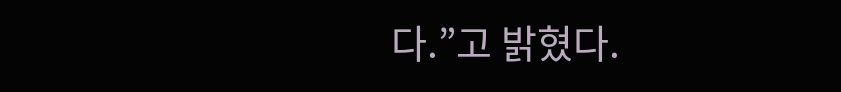다.”고 밝혔다.